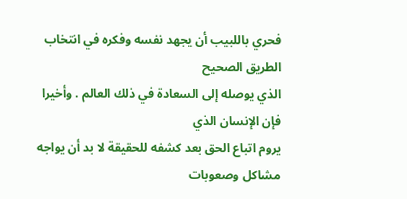فحري باللبيب أن يجهد نفسه وفكره في انتخاب الطريق الصحيح
الذي يوصله إلى السعادة في ذلك العالم . وأخيرا فإن الإنسان الذي
يروم اتباع الحق بعد كشفه للحقيقة لا بد أن يواجه مشاكل وصعوبات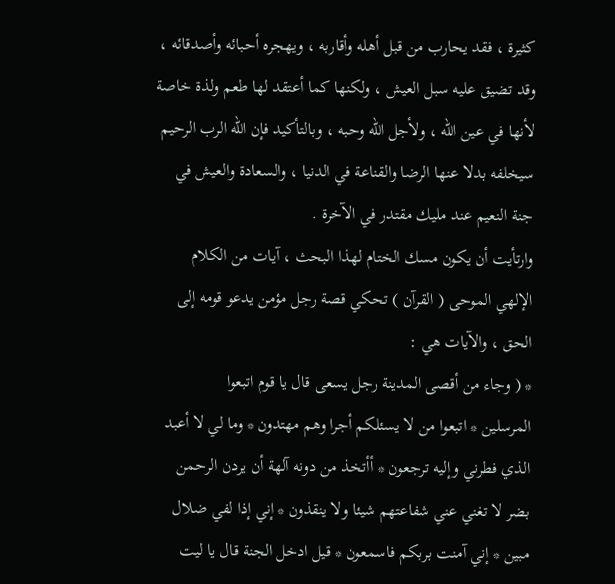كثيرة ، فقد يحارب من قبل أهله وأقاربه ، ويهجره أحبائه وأصدقائه ،
وقد تضيق عليه سبل العيش ، ولكنها كما أعتقد لها طعم ولذة خاصة
لأنها في عين الله ، ولأجل الله وحبه ، وبالتأكيد فإن الله الرب الرحيم
سيخلفه بدلا عنها الرضا والقناعة في الدنيا ، والسعادة والعيش في
جنة النعيم عند مليك مقتدر في الآخرة .
وارتأيت أن يكون مسك الختام لهذا البحث ، آيات من الكلام
الإلهي الموحى ( القرآن ) تحكي قصة رجل مؤمن يدعو قومه إلى
الحق ، والآيات هي :
* ( وجاء من أقصى المدينة رجل يسعى قال يا قوم اتبعوا
المرسلين * اتبعوا من لا يسئلكم أجرا وهم مهتدون * وما لي لا أعبد
الذي فطرني وإليه ترجعون * أأتخذ من دونه آلهة أن يردن الرحمن
بضر لا تغني عني شفاعتهم شيئا ولا ينقذون * إني إذا لفي ضلال
مبين * إني آمنت بربكم فاسمعون * قيل ادخل الجنة قال يا ليت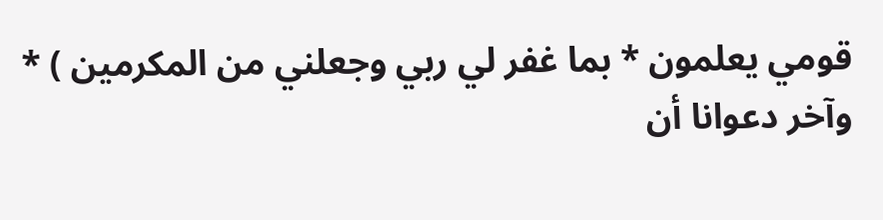قومي يعلمون * بما غفر لي ربي وجعلني من المكرمين ) *
وآخر دعوانا أن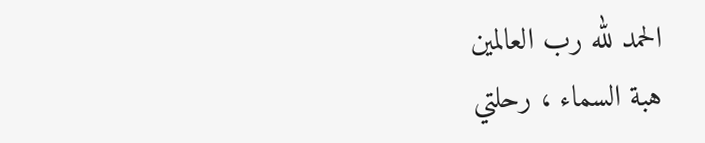الحمد لله رب العالمين
هبة السماء ، رحلتي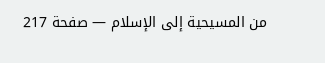من المسيحية إلى الإسلام — صفحة 217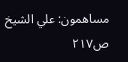مساهمون: علي الشيخ
ص٢١٧